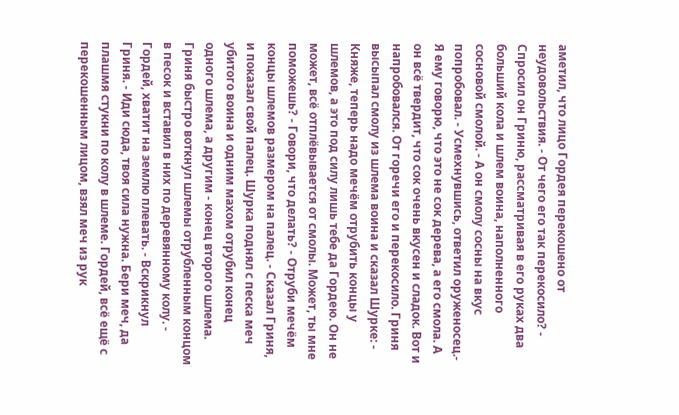аметил, что лицо Гордея перекошено от неудовольствия. - От чего его так перекосило? - Спросил он Гриню, рассматривая в его руках два больший кола и шлем воина, наполненного сосновой смолой. - А он смолу сосны на вкус попробовал. - Усмехнувшись, ответил оруженосец.- Я ему говорю, что это не сок дерева, а его смола. А он всё твердит, что сок очень вкусен и сладок. Вот и напробовался. От горечи его и перекосило. Гриня высыпал смолу из шлема воина и сказал Шурке: - Княже, теперь надо мечём отрубить концы у шлемов, а это под силу лишь тебе да Гордею. Он не может, всё отплёвывается от смолы. Может, ты мне поможешь? - Говори, что делать? - Отруби мечём концы шлемов размером на палец. - Сказал Гриня, и показал свой палец. Шурка поднял с песка меч убитого воина и одним махом отрубил конец одного шлема, а другим - конец второго шлема. Гриня быстро воткнул шлемы отрубленным концом в песок и вставил в них по деревянному колу. - Гордей, хватит на землю плевать. - Вскрикнул Гриня. - Иди сюда, твоя сила нужна. Бери меч, да плашмя стукни по колу в шлеме. Гордей, всё ещё с перекошенным лицом, взял меч из рук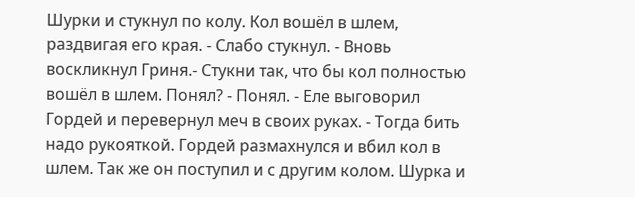Шурки и стукнул по колу. Кол вошёл в шлем, раздвигая его края. - Слабо стукнул. - Вновь воскликнул Гриня.- Стукни так, что бы кол полностью вошёл в шлем. Понял? - Понял. - Еле выговорил Гордей и перевернул меч в своих руках. - Тогда бить надо рукояткой. Гордей размахнулся и вбил кол в шлем. Так же он поступил и с другим колом. Шурка и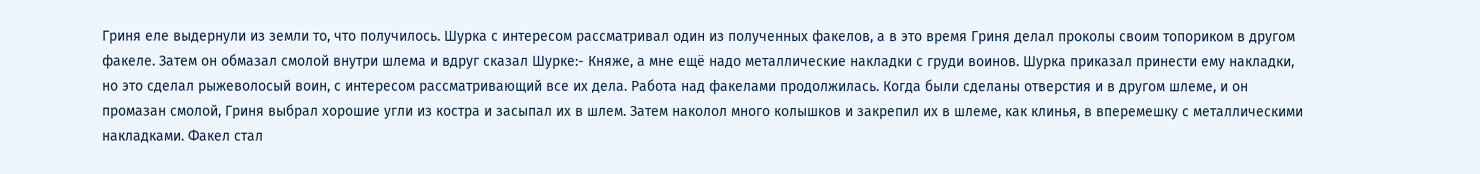Гриня еле выдернули из земли то, что получилось. Шурка с интересом рассматривал один из полученных факелов, а в это время Гриня делал проколы своим топориком в другом факеле. Затем он обмазал смолой внутри шлема и вдруг сказал Шурке:- Княже, а мне ещё надо металлические накладки с груди воинов. Шурка приказал принести ему накладки, но это сделал рыжеволосый воин, с интересом рассматривающий все их дела. Работа над факелами продолжилась. Когда были сделаны отверстия и в другом шлеме, и он промазан смолой, Гриня выбрал хорошие угли из костра и засыпал их в шлем. Затем наколол много колышков и закрепил их в шлеме, как клинья, в вперемешку с металлическими накладками. Факел стал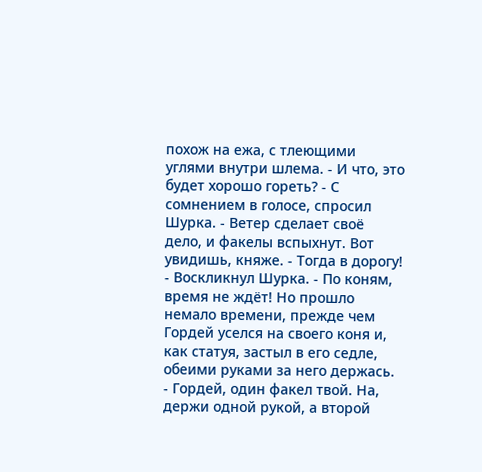похож на ежа, с тлеющими углями внутри шлема. - И что, это будет хорошо гореть? - С сомнением в голосе, спросил Шурка. - Ветер сделает своё дело, и факелы вспыхнут. Вот увидишь, княже. - Тогда в дорогу! - Воскликнул Шурка. - По коням, время не ждёт! Но прошло немало времени, прежде чем Гордей уселся на своего коня и, как статуя, застыл в его седле, обеими руками за него держась. - Гордей, один факел твой. На, держи одной рукой, а второй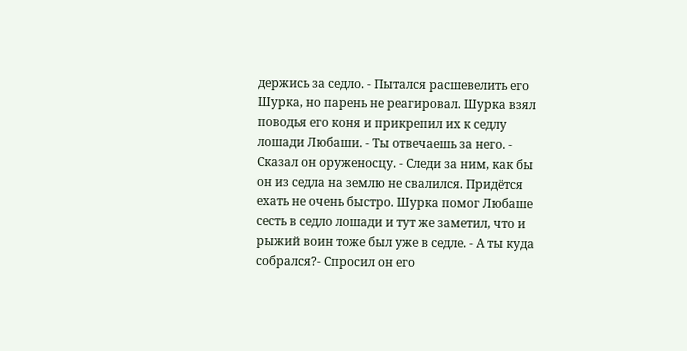держись за седло. - Пытался расшевелить его Шурка, но парень не реагировал. Шурка взял поводья его коня и прикрепил их к седлу лошади Любаши. - Ты отвечаешь за него. - Сказал он оруженосцу. - Следи за ним, как бы он из седла на землю не свалился. Придётся ехать не очень быстро. Шурка помог Любаше сесть в седло лошади и тут же заметил, что и рыжий воин тоже был уже в седле. - А ты куда собрался?- Спросил он его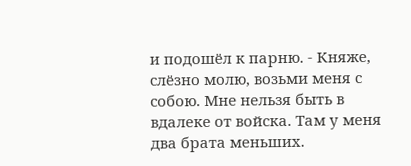и подошёл к парню. - Княже, слёзно молю, возьми меня с собою. Мне нельзя быть в вдалеке от войска. Там у меня два брата меньших.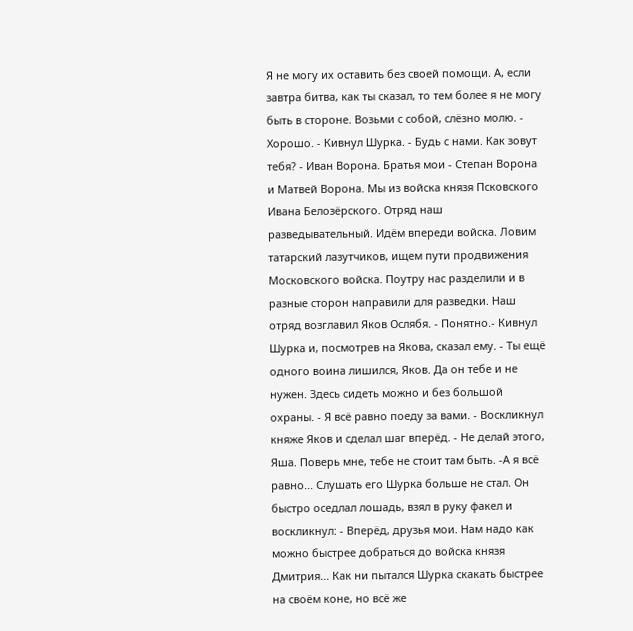Я не могу их оставить без своей помощи. А, если завтра битва, как ты сказал, то тем более я не могу быть в стороне. Возьми с собой, слёзно молю. - Хорошо. - Кивнул Шурка. - Будь с нами. Как зовут тебя? - Иван Ворона. Братья мои - Степан Ворона и Матвей Ворона. Мы из войска князя Псковского Ивана Белозёрского. Отряд наш разведывательный. Идём впереди войска. Ловим татарский лазутчиков, ищем пути продвижения Московского войска. Поутру нас разделили и в разные сторон направили для разведки. Наш отряд возглавил Яков Ослябя. - Понятно.- Кивнул Шурка и, посмотрев на Якова, сказал ему. - Ты ещё одного воина лишился, Яков. Да он тебе и не нужен. Здесь сидеть можно и без большой охраны. - Я всё равно поеду за вами. - Воскликнул княже Яков и сделал шаг вперёд. - Не делай этого, Яша. Поверь мне, тебе не стоит там быть. -А я всё равно... Слушать его Шурка больше не стал. Он быстро оседлал лошадь, взял в руку факел и воскликнул: - Вперёд, друзья мои. Нам надо как можно быстрее добраться до войска князя Дмитрия... Как ни пытался Шурка скакать быстрее на своём коне, но всё же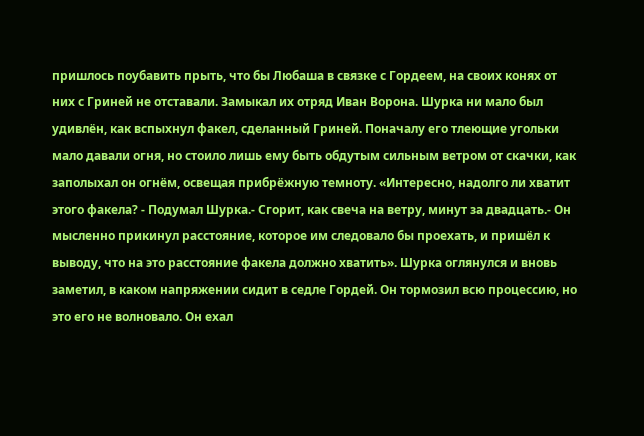пришлось поубавить прыть, что бы Любаша в связке с Гордеем, на своих конях от них с Гриней не отставали. Замыкал их отряд Иван Ворона. Шурка ни мало был удивлён, как вспыхнул факел, сделанный Гриней. Поначалу его тлеющие угольки мало давали огня, но стоило лишь ему быть обдутым сильным ветром от скачки, как заполыхал он огнём, освещая прибрёжную темноту. «Интересно, надолго ли хватит этого факела? - Подумал Шурка.- Сгорит, как свеча на ветру, минут за двадцать.- Он мысленно прикинул расстояние, которое им следовало бы проехать, и пришёл к выводу, что на это расстояние факела должно хватить». Шурка оглянулся и вновь заметил, в каком напряжении сидит в седле Гордей. Он тормозил всю процессию, но это его не волновало. Он ехал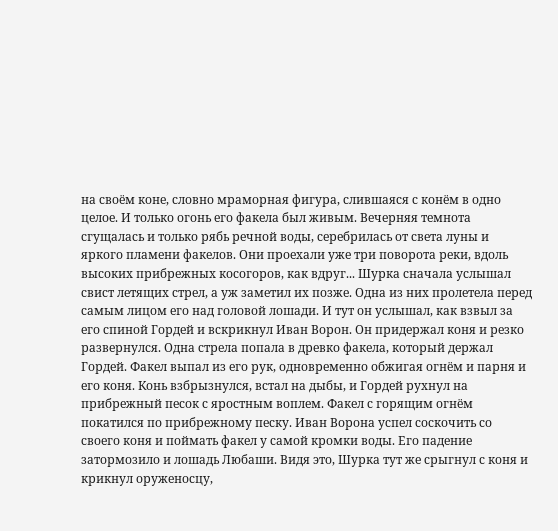на своём коне, словно мраморная фигура, слившаяся с конём в одно целое. И только огонь его факела был живым. Вечерняя темнота сгущалась и только рябь речной воды, серебрилась от света луны и яркого пламени факелов. Они проехали уже три поворота реки, вдоль высоких прибрежных косогоров, как вдруг... Шурка сначала услышал свист летящих стрел, а уж заметил их позже. Одна из них пролетела перед самым лицом его над головой лошади. И тут он услышал, как взвыл за его спиной Гордей и вскрикнул Иван Ворон. Он придержал коня и резко развернулся. Одна стрела попала в древко факела, который держал Гордей. Факел выпал из его рук, одновременно обжигая огнём и парня и его коня. Конь взбрызнулся, встал на дыбы, и Гордей рухнул на прибрежный песок с яростным воплем. Факел с горящим огнём покатился по прибрежному песку. Иван Ворона успел соскочить со своего коня и поймать факел у самой кромки воды. Его падение затормозило и лошадь Любаши. Видя это, Шурка тут же срыгнул с коня и крикнул оруженосцу,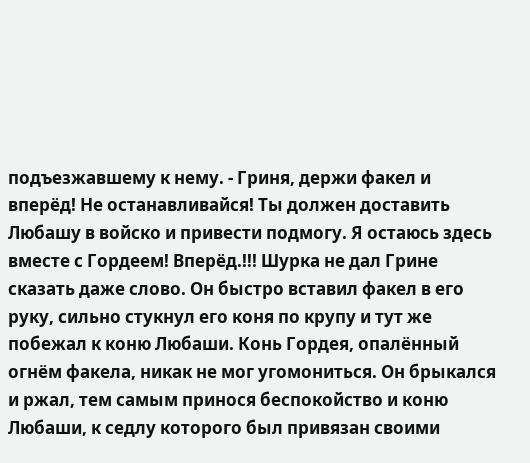подъезжавшему к нему. - Гриня, держи факел и вперёд! Не останавливайся! Ты должен доставить Любашу в войско и привести подмогу. Я остаюсь здесь вместе с Гордеем! Вперёд.!!! Шурка не дал Грине сказать даже слово. Он быстро вставил факел в его руку, сильно стукнул его коня по крупу и тут же побежал к коню Любаши. Конь Гордея, опалённый огнём факела, никак не мог угомониться. Он брыкался и ржал, тем самым принося беспокойство и коню Любаши, к седлу которого был привязан своими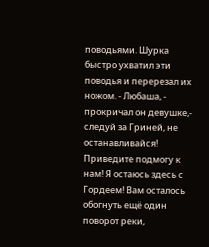поводьями. Шурка быстро ухватил эти поводья и перерезал их ножом. - Любаша, - прокричал он девушке,- следуй за Гриней, не останавливайся! Приведите подмогу к нам! Я остаюсь здесь с Гордеем! Вам осталось обогнуть ещё один поворот реки,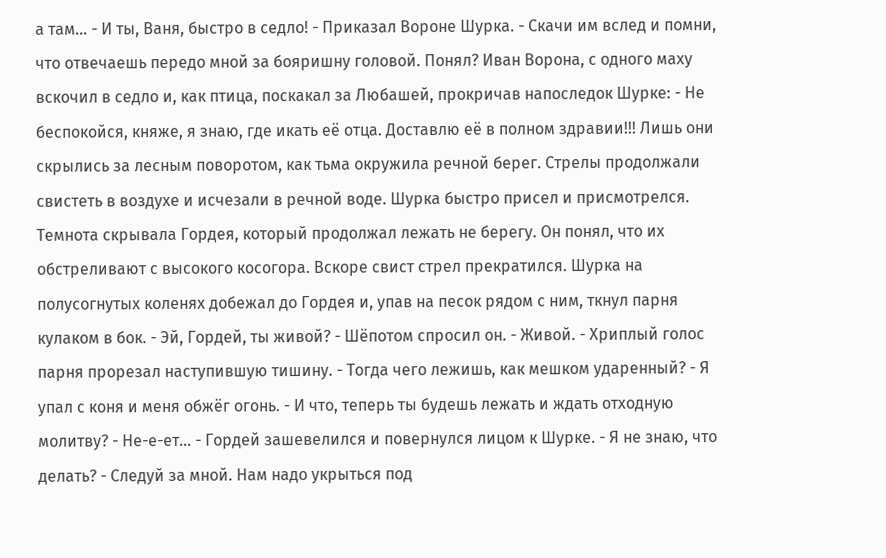а там... - И ты, Ваня, быстро в седло! - Приказал Вороне Шурка. - Скачи им вслед и помни, что отвечаешь передо мной за бояришну головой. Понял? Иван Ворона, с одного маху вскочил в седло и, как птица, поскакал за Любашей, прокричав напоследок Шурке: - Не беспокойся, княже, я знаю, где икать её отца. Доставлю её в полном здравии!!! Лишь они скрылись за лесным поворотом, как тьма окружила речной берег. Стрелы продолжали свистеть в воздухе и исчезали в речной воде. Шурка быстро присел и присмотрелся. Темнота скрывала Гордея, который продолжал лежать не берегу. Он понял, что их обстреливают с высокого косогора. Вскоре свист стрел прекратился. Шурка на полусогнутых коленях добежал до Гордея и, упав на песок рядом с ним, ткнул парня кулаком в бок. - Эй, Гордей, ты живой? - Шёпотом спросил он. - Живой. - Хриплый голос парня прорезал наступившую тишину. - Тогда чего лежишь, как мешком ударенный? - Я упал с коня и меня обжёг огонь. - И что, теперь ты будешь лежать и ждать отходную молитву? - Не-е-ет... - Гордей зашевелился и повернулся лицом к Шурке. - Я не знаю, что делать? - Следуй за мной. Нам надо укрыться под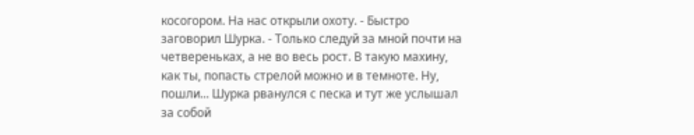косогором. На нас открыли охоту. - Быстро заговорил Шурка. - Только следуй за мной почти на четвереньках, а не во весь рост. В такую махину, как ты, попасть стрелой можно и в темноте. Ну, пошли... Шурка рванулся с песка и тут же услышал за собой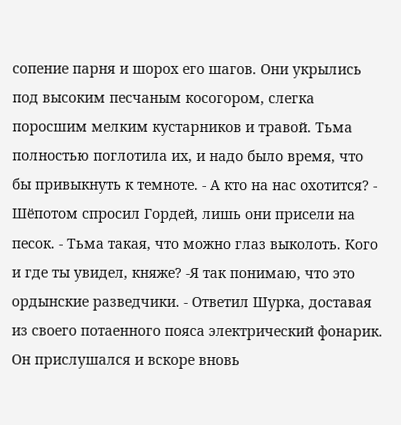сопение парня и шорох его шагов. Они укрылись под высоким песчаным косогором, слегка поросшим мелким кустарников и травой. Тьма полностью поглотила их, и надо было время, что бы привыкнуть к темноте. - А кто на нас охотится? - Шёпотом спросил Гордей, лишь они присели на песок. - Тьма такая, что можно глаз выколоть. Кого и где ты увидел, княже? -Я так понимаю, что это ордынские разведчики. - Ответил Шурка, доставая из своего потаенного пояса электрический фонарик. Он прислушался и вскоре вновь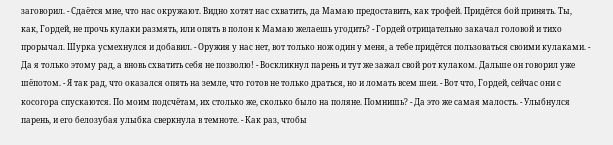заговорил. - Сдаётся мне, что нас окружают. Видно хотят нас схватить, да Мамаю предоставить, как трофей. Придётся бой принять. Ты, как, Гордей, не прочь кулаки размять, или опять в полон к Мамаю желаешь угодить? - Гордей отрицательно закачал головой и тихо прорычал. Шурка усмехнулся и добавил. - Оружия у нас нет, вот только нож один у меня, а тебе придётся пользоваться своими кулаками. - Да я только этому рад, а вновь схватить себя не позволю! - Воскликнул парень и тут же зажал свой рот кулаком. Дальше он говорил уже шёпотом. - Я так рад, что оказался опять на земле, что готов не только драться, но и ломать всем шеи. - Вот что, Гордей, сейчас они с косогора спускаются. По моим подсчётам, их столько же, сколько было на поляне. Помнишь? - Да это же самая малость. - Улыбнулся парень, и его белозубая улыбка сверкнула в темноте. - Как раз, чтобы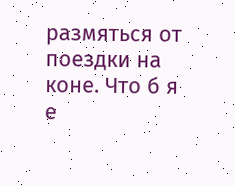размяться от поездки на коне. Что б я е